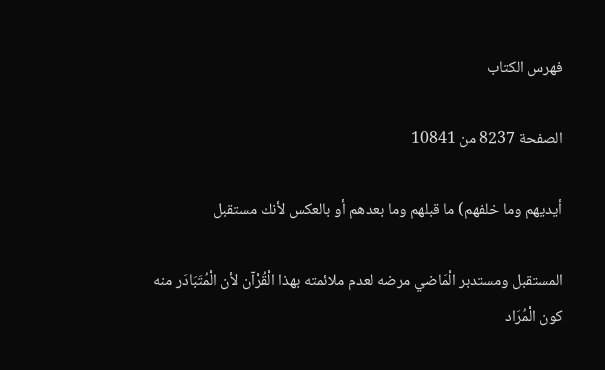فهرس الكتاب

الصفحة 8237 من 10841

أيديهم وما خلفهم) ما قبلهم وما بعدهم أو بالعكس لأنك مستقبل

المستقبل ومستدبر الْمَاضي مرضه لعدم ملائمته بهذا الْقُرْآن لأن الْمُتَبَادَر منه كون الْمُرَاد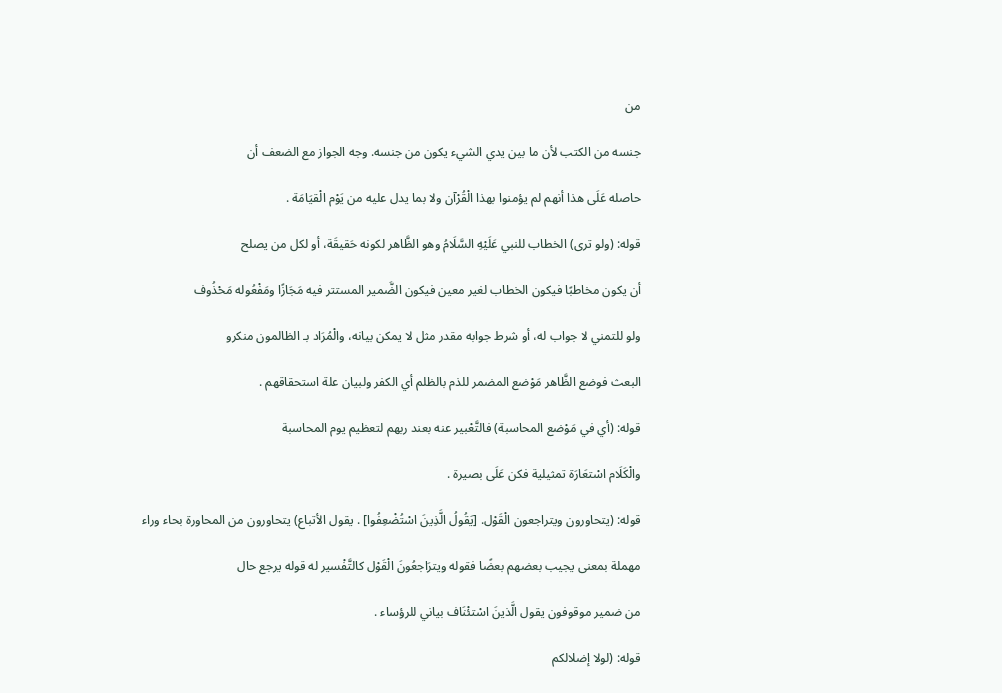من

جنسه من الكتب لأن ما بين يدي الشيء يكون من جنسه. وجه الجواز مع الضعف أن

حاصله عَلَى هذا أنهم لم يؤمنوا بهذا الْقُرْآن ولا بما يدل عليه من يَوْم الْقيَامَة .

قوله: (ولو ترى) الخطاب للنبي عَلَيْهِ السَّلَامُ وهو الظَّاهر لكونه حَقيقَة، أو لكل من يصلح

أن يكون مخاطبًا فيكون الخطاب لغير معين فيكون الضَّمير المستتر فيه مَجَازًا ومَفْعُوله مَحْذُوف

ولو للتمني لا جواب له، أو شرط جوابه مقدر مثل لا يمكن بيانه، والْمُرَاد بـ الظالمون منكرو

البعث فوضع الظَّاهر مَوْضع المضمر للذم بالظلم أي الكفر ولبيان علة استحقاقهم .

قوله: (أي في مَوْضع المحاسبة) فالتَّعْبير عنه بعند ربهم لتعظيم يوم المحاسبة

والْكَلَام اسْتعَارَة تمثيلية فكن عَلَى بصيرة .

قوله: (يتحاورون ويتراجعون الْقَوْل. [يَقُولُ الَّذِينَ اسْتُضْعِفُوا] . يقول الأتباع) يتحاورون من المحاورة بحاء وراء

مهملة بمعنى يجيب بعضهم بعضًا فقوله ويترَاجعُونَ الْقَوْل كالتَّفْسير له قوله يرجع حال

من ضمير موقوفون يقول الَّذينَ اسْتئْنَاف بياني للرؤساء .

قوله: (لولا إضلالكم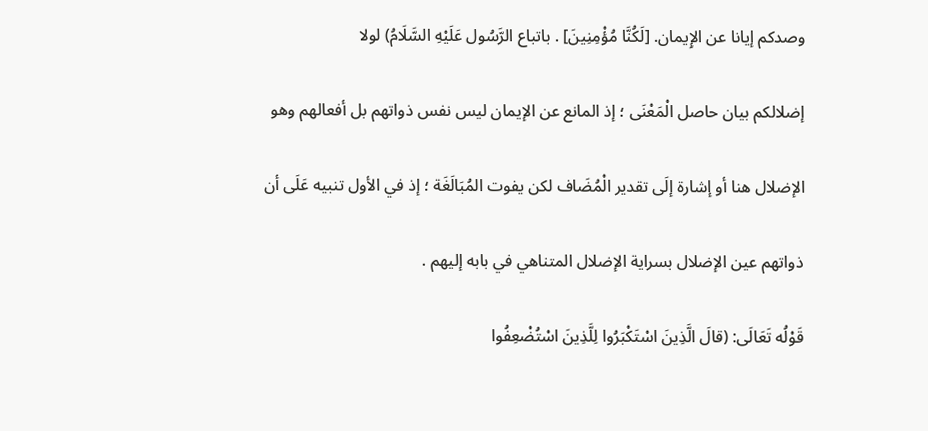وصدكم إيانا عن الإِيمان. [لَكُنَّا مُؤْمِنِينَ] . باتباع الرَّسُول عَلَيْهِ السَّلَامُ) لولا

إضلالكم بيان حاصل الْمَعْنَى ؛ إذ المانع عن الإيمان ليس نفس ذواتهم بل أفعالهم وهو

الإضلال هنا أو إشارة إلَى تقدير الْمُضَاف لكن يفوت المُبَالَغَة ؛ إذ في الأول تنبيه عَلَى أن

ذواتهم عين الإضلال بسراية الإضلال المتناهي في بابه إليهم .

قَوْلُه تَعَالَى: (قالَ الَّذِينَ اسْتَكْبَرُوا لِلَّذِينَ اسْتُضْعِفُوا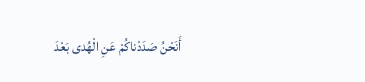أَنَحْنُ صَدَدْناكُمْ عَنِ الْهُدى بَعْدَ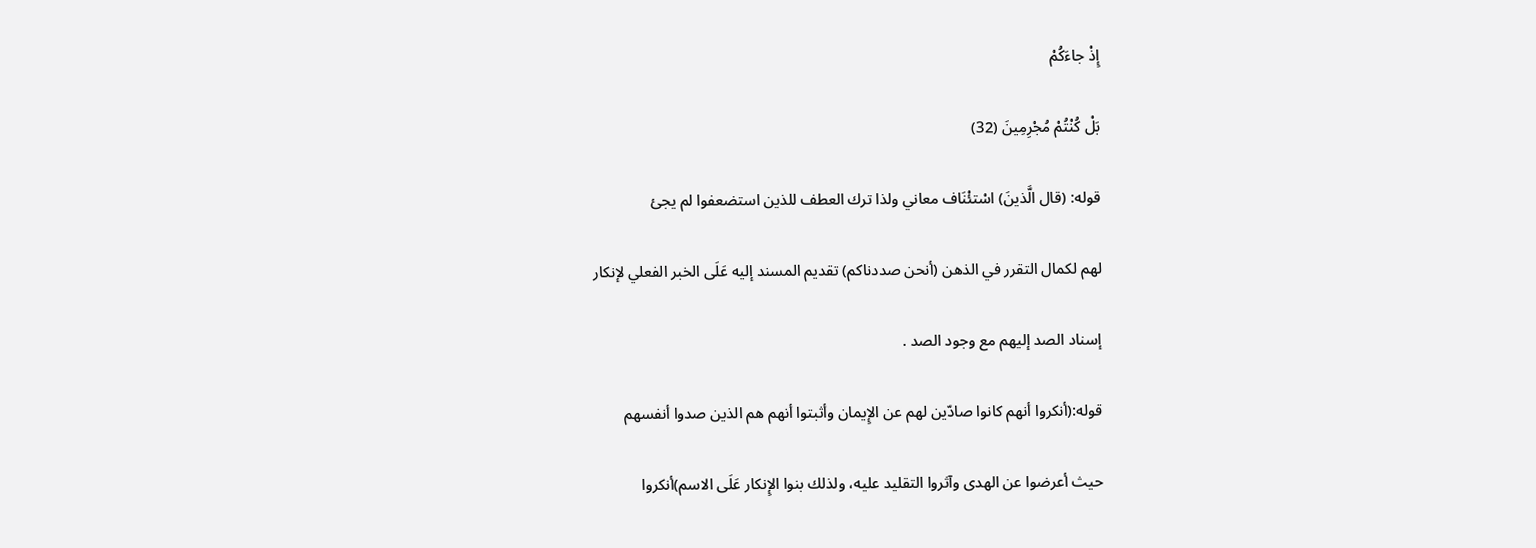إِذْ جاءَكُمْ

بَلْ كُنْتُمْ مُجْرِمِينَ (32)

قوله: (قال الَّذينَ) اسْتئْنَاف معاني ولذا ترك العطف للذين استضعفوا لم يجئ

لهم لكمال التقرر في الذهن (أنحن صددناكم) تقديم المسند إليه عَلَى الخبر الفعلي لإنكار

إسناد الصد إليهم مع وجود الصد .

قوله:(أنكروا أنهم كانوا صادّين لهم عن الإِيمان وأثبتوا أنهم هم الذين صدوا أنفسهم

حيث أعرضوا عن الهدى وآثروا التقليد عليه، ولذلك بنوا الإِنكار عَلَى الاسم)أنكروا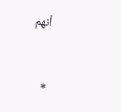أنهم



*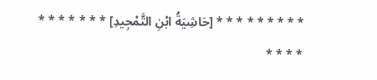* * * * * * * * * [حَاشِيَةُ ابْنِ التَّمْجِيدِ] * * * * * * * * * * *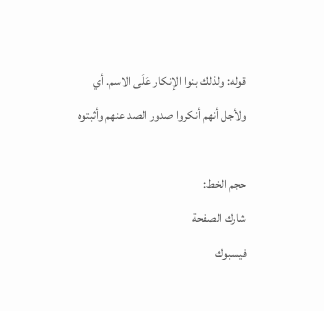قوله: ولذلك بنوا الإنكار عَلَى الاسم. أي ولأجل أنهم أنكروا صدور الصد عنهم وأثبتوه

حجم الخط:
شارك الصفحة
فيسبوك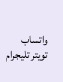واتساب تويتر تليجرام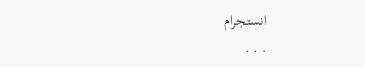انستجرام
. . .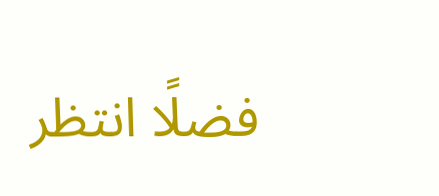فضلًا انتظر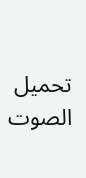تحميل الصوت